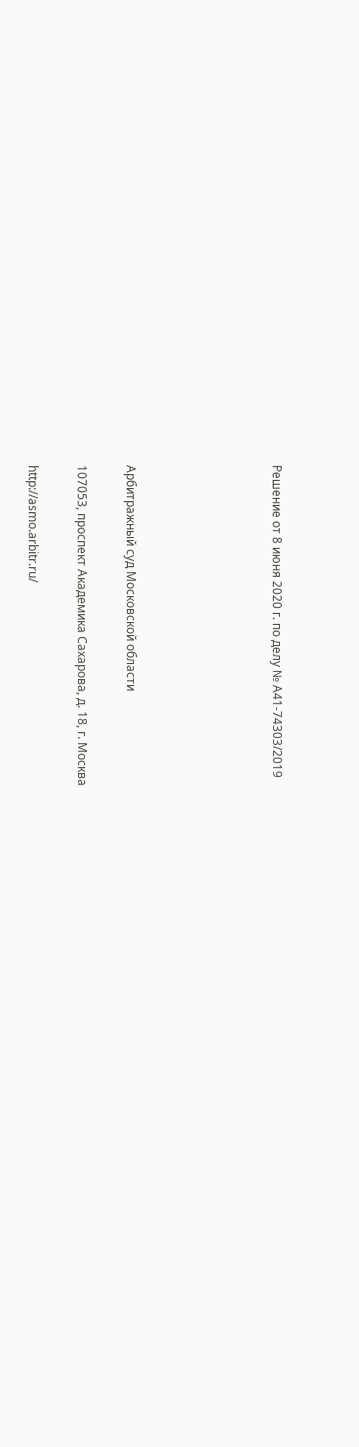Решение от 8 июня 2020 г. по делу № А41-74303/2019





Арбитражный суд Московской области

107053, проспект Академика Сахарова, д. 18, г. Москва

http://asmo.arbitr.ru/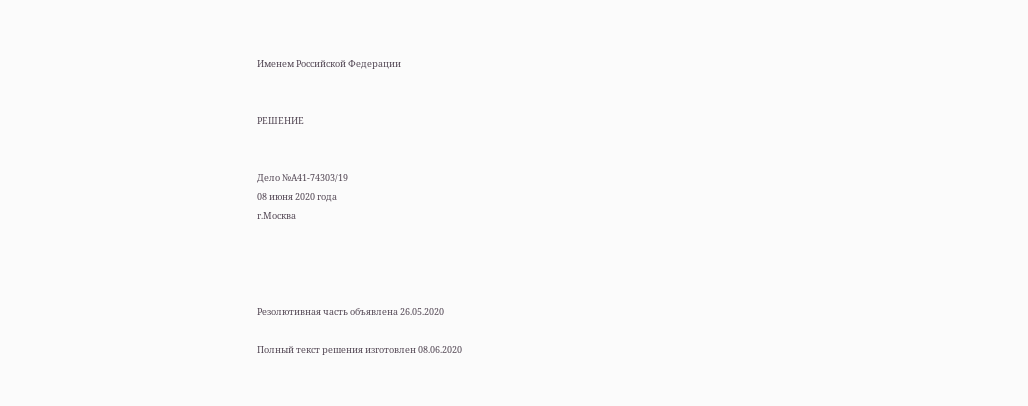Именем Российской Федерации


РЕШЕНИЕ


Дело №А41-74303/19
08 июня 2020 года
г.Москва




Резолютивная часть объявлена 26.05.2020

Полный текст решения изготовлен 08.06.2020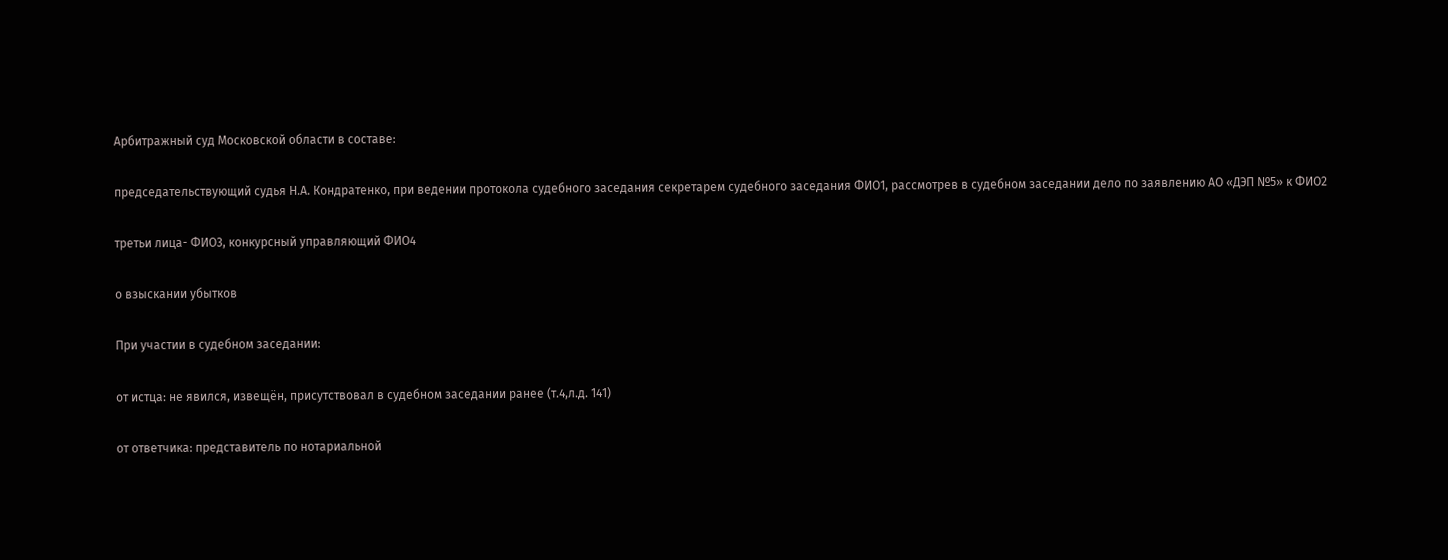Арбитражный суд Московской области в составе:

председательствующий судья Н.А. Кондратенко, при ведении протокола судебного заседания секретарем судебного заседания ФИО1, рассмотрев в судебном заседании дело по заявлению АО «ДЭП №5» к ФИО2

третьи лица- ФИО3, конкурсный управляющий ФИО4

о взыскании убытков

При участии в судебном заседании:

от истца: не явился, извещён, присутствовал в судебном заседании ранее (т.4,л.д. 141)

от ответчика: представитель по нотариальной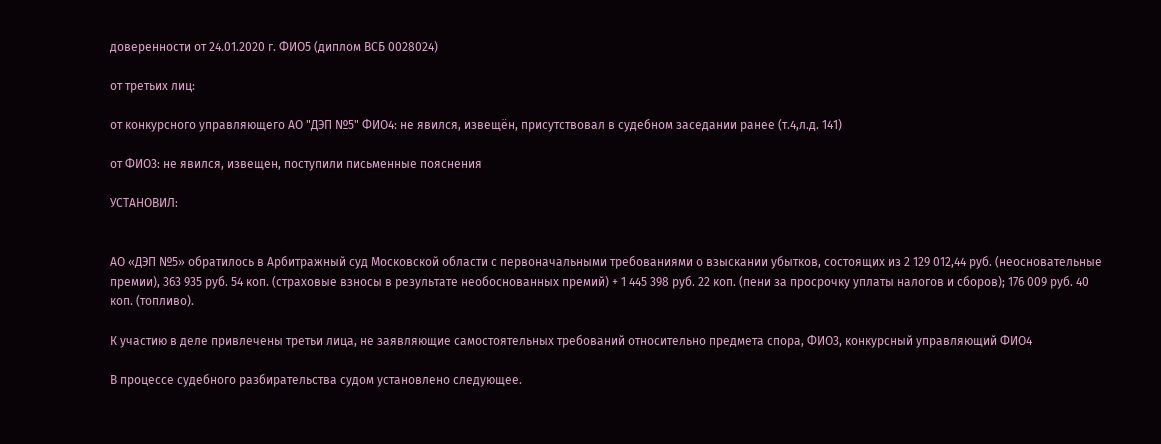доверенности от 24.01.2020 г. ФИО5 (диплом ВСБ 0028024)

от третьих лиц:

от конкурсного управляющего АО "ДЭП №5" ФИО4: не явился, извещён, присутствовал в судебном заседании ранее (т.4,л.д. 141)

от ФИО3: не явился, извещен, поступили письменные пояснения

УСТАНОВИЛ:


АО «ДЭП №5» обратилось в Арбитражный суд Московской области с первоначальными требованиями о взыскании убытков, состоящих из 2 129 012,44 руб. (неосновательные премии), 363 935 руб. 54 коп. (страховые взносы в результате необоснованных премий) + 1 445 398 руб. 22 коп. (пени за просрочку уплаты налогов и сборов); 176 009 руб. 40 коп. (топливо).

К участию в деле привлечены третьи лица, не заявляющие самостоятельных требований относительно предмета спора, ФИО3, конкурсный управляющий ФИО4

В процессе судебного разбирательства судом установлено следующее.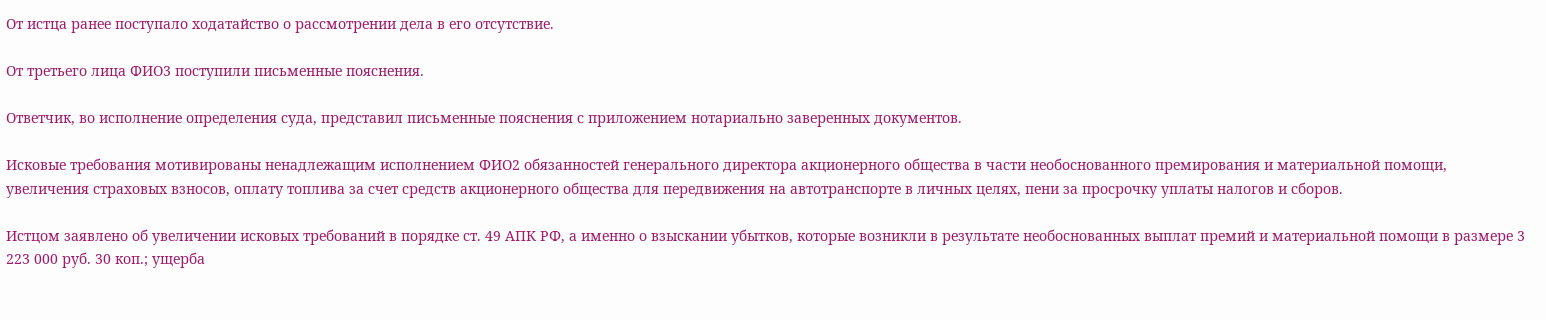От истца ранее поступало ходатайство о рассмотрении дела в его отсутствие.

От третьего лица ФИО3 поступили письменные пояснения.

Ответчик, во исполнение определения суда, представил письменные пояснения с приложением нотариально заверенных документов.

Исковые требования мотивированы ненадлежащим исполнением ФИО2 обязанностей генерального директора акционерного общества в части необоснованного премирования и материальной помощи, увеличения страховых взносов, оплату топлива за счет средств акционерного общества для передвижения на автотранспорте в личных целях, пени за просрочку уплаты налогов и сборов.

Истцом заявлено об увеличении исковых требований в порядке ст. 49 АПК РФ, а именно о взыскании убытков, которые возникли в результате необоснованных выплат премий и материальной помощи в размере 3 223 000 руб. 30 коп.; ущерба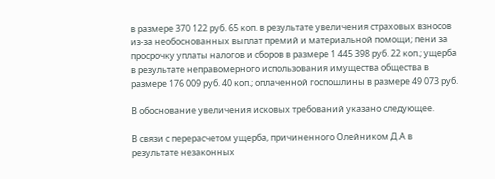в размере 370 122 руб. 65 коп. в результате увеличения страховых взносов из-за необоснованных выплат премий и материальной помощи; пени за просрочку уплаты налогов и сборов в размере 1 445 398 руб. 22 коп.; ущерба в результате неправомерного использования имущества общества в размере 176 009 руб. 40 коп.; оплаченной госпошлины в размере 49 073 руб.

В обоснование увеличения исковых требований указано следующее.

В связи с перерасчетом ущерба, причиненного Олейником Д.А в результате незаконных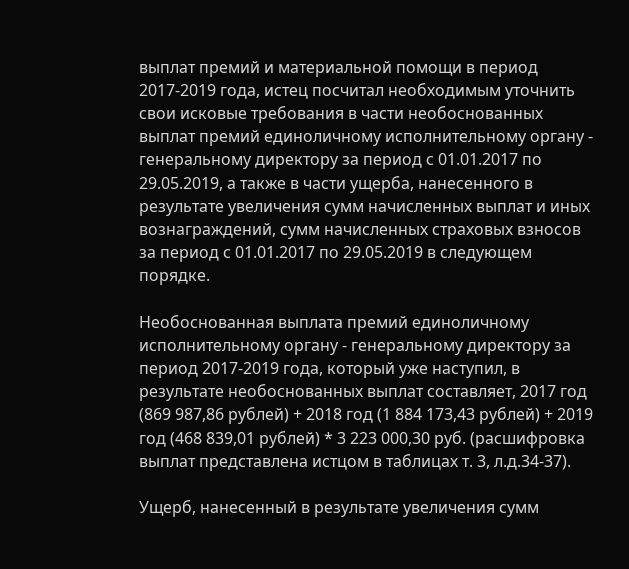выплат премий и материальной помощи в период 2017-2019 года, истец посчитал необходимым уточнить свои исковые требования в части необоснованных выплат премий единоличному исполнительному органу - генеральному директору за период с 01.01.2017 по 29.05.2019, а также в части ущерба, нанесенного в результате увеличения сумм начисленных выплат и иных вознаграждений, сумм начисленных страховых взносов за период с 01.01.2017 по 29.05.2019 в следующем порядке.

Необоснованная выплата премий единоличному исполнительному органу - генеральному директору за период 2017-2019 года, который уже наступил, в результате необоснованных выплат составляет, 2017 год (869 987,86 рублей) + 2018 год (1 884 173,43 рублей) + 2019 год (468 839,01 рублей) * 3 223 000,30 руб. (расшифровка выплат представлена истцом в таблицах т. 3, л.д.34-37).

Ущерб, нанесенный в результате увеличения сумм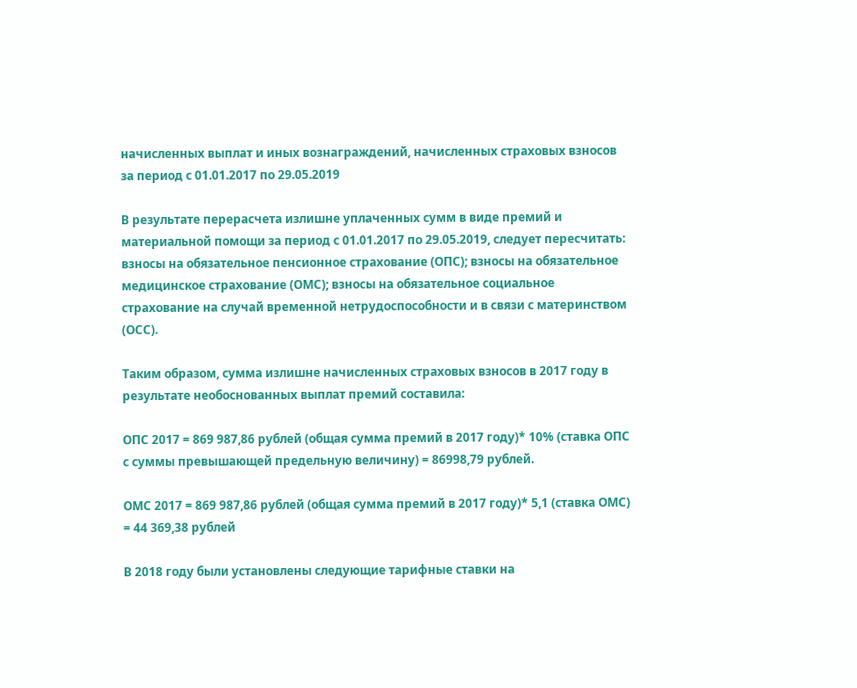начисленных выплат и иных вознаграждений, начисленных страховых взносов за период с 01.01.2017 по 29.05.2019

В результате перерасчета излишне уплаченных сумм в виде премий и материальной помощи за период с 01.01.2017 по 29.05.2019, следует пересчитать: взносы на обязательное пенсионное страхование (ОПС); взносы на обязательное медицинское страхование (ОМС); взносы на обязательное социальное страхование на случай временной нетрудоспособности и в связи с материнством (ОСС).

Таким образом, сумма излишне начисленных страховых взносов в 2017 году в результате необоснованных выплат премий составила:

ОПС 2017 = 869 987,86 рублей (общая сумма премий в 2017 году)* 10% (ставка ОПС с суммы превышающей предельную величину) = 86998,79 рублей.

ОМС 2017 = 869 987,86 рублей (общая сумма премий в 2017 году)* 5,1 (ставка ОМС) = 44 369,38 рублей

В 2018 году были установлены следующие тарифные ставки на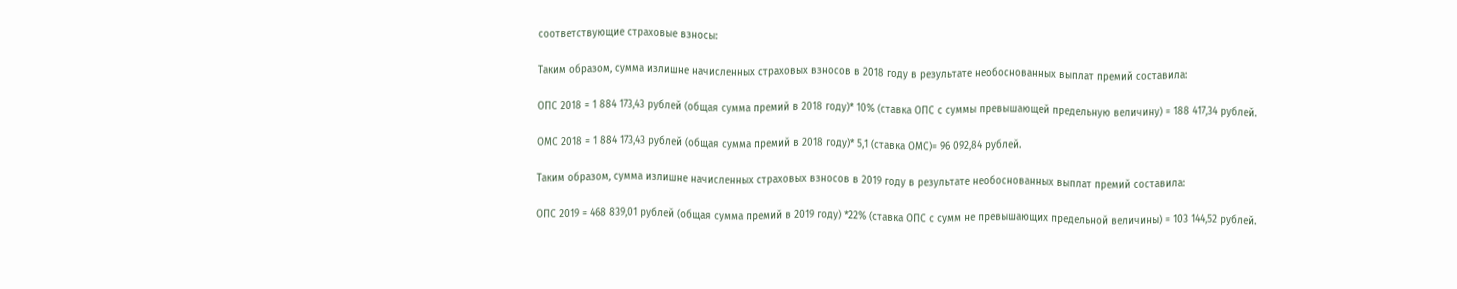соответствующие страховые взносы:

Таким образом, сумма излишне начисленных страховых взносов в 2018 году в результате необоснованных выплат премий составила:

ОПС 2018 = 1 884 173,43 рублей (общая сумма премий в 2018 году)* 10% (ставка ОПС с суммы превышающей предельную величину) = 188 417,34 рублей.

ОМС 2018 = 1 884 173,43 рублей (общая сумма премий в 2018 году)* 5,1 (ставка ОМС)= 96 092,84 рублей.

Таким образом, сумма излишне начисленных страховых взносов в 2019 году в результате необоснованных выплат премий составила:

ОПС 2019 = 468 839,01 рублей (общая сумма премий в 2019 году) *22% (ставка ОПС с сумм не превышающих предельной величины) = 103 144,52 рублей.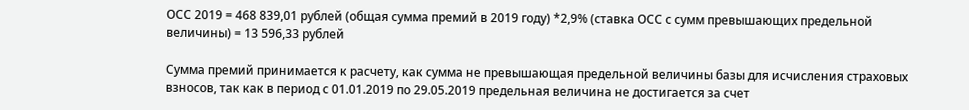ОСС 2019 = 468 839,01 рублей (общая сумма премий в 2019 году) *2,9% (ставка ОСС с сумм превышающих предельной величины) = 13 596,33 рублей

Сумма премий принимается к расчету, как сумма не превышающая предельной величины базы для исчисления страховых взносов, так как в период с 01.01.2019 по 29.05.2019 предельная величина не достигается за счет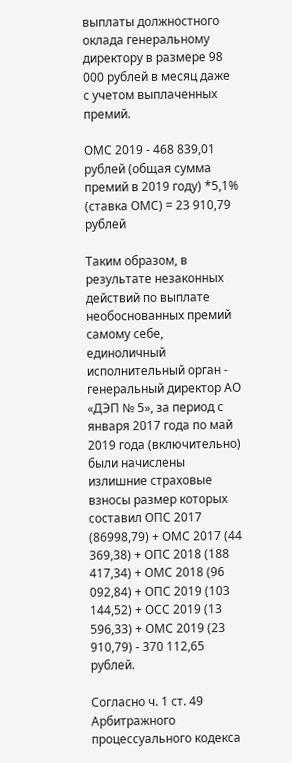выплаты должностного оклада генеральному директору в размере 98 000 рублей в месяц даже с учетом выплаченных премий.

ОМС 2019 - 468 839,01 рублей (общая сумма премий в 2019 году) *5,1% (ставка ОМС) = 23 910,79 рублей

Таким образом, в результате незаконных действий по выплате необоснованных премий самому себе, единоличный исполнительный орган - генеральный директор АО «ДЭП № 5», за период с января 2017 года по май 2019 года (включительно) были начислены излишние страховые взносы размер которых составил ОПС 2017 (86998,79) + ОМС 2017 (44 369,38) + ОПС 2018 (188 417,34) + ОМС 2018 (96 092,84) + ОПС 2019 (103 144,52) + ОСС 2019 (13 596,33) + ОМС 2019 (23 910,79) - 370 112,65 рублей.

Согласно ч. 1 ст. 49 Арбитражного процессуального кодекса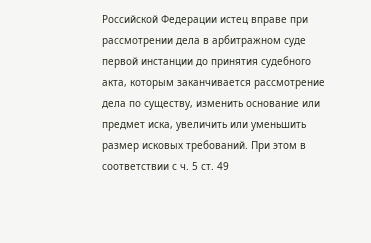Российской Федерации истец вправе при рассмотрении дела в арбитражном суде первой инстанции до принятия судебного акта, которым заканчивается рассмотрение дела по существу, изменить основание или предмет иска, увеличить или уменьшить размер исковых требований. При этом в соответствии с ч. 5 ст. 49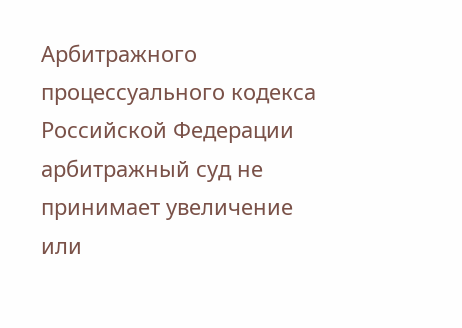Арбитражного процессуального кодекса Российской Федерации арбитражный суд не принимает увеличение или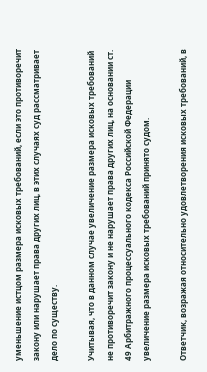уменьшение истцом размера исковых требований, если это противоречит закону или нарушает права других лиц, в этих случаях суд рассматривает дело по существу.

Учитывая, что в данном случае увеличение размера исковых требований не противоречит закону и не нарушает права других лиц, на основании ст. 49 Арбитражного процессуального кодекса Российской Федерации увеличение размера исковых требований принято судом.

Ответчик, возражая относительно удовлетворения исковых требований, в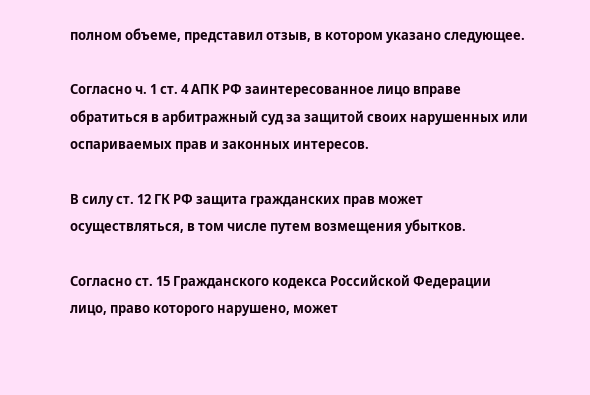полном объеме, представил отзыв, в котором указано следующее.

Согласно ч. 1 ст. 4 АПК РФ заинтересованное лицо вправе обратиться в арбитражный суд за защитой своих нарушенных или оспариваемых прав и законных интересов.

В силу ст. 12 ГК РФ защита гражданских прав может осуществляться, в том числе путем возмещения убытков.

Согласно ст. 15 Гражданского кодекса Российской Федерации лицо, право которого нарушено, может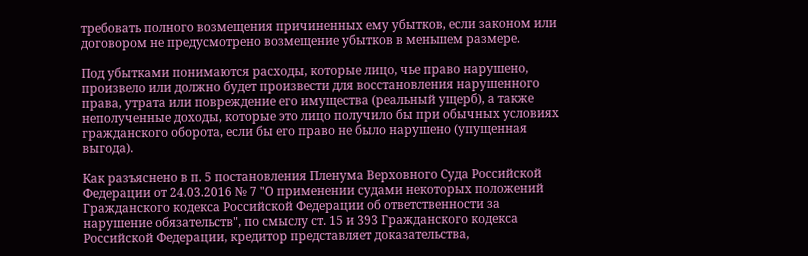требовать полного возмещения причиненных ему убытков, если законом или договором не предусмотрено возмещение убытков в меньшем размере.

Под убытками понимаются расходы, которые лицо, чье право нарушено, произвело или должно будет произвести для восстановления нарушенного права, утрата или повреждение его имущества (реальный ущерб), а также неполученные доходы, которые это лицо получило бы при обычных условиях гражданского оборота, если бы его право не было нарушено (упущенная выгода).

Как разъяснено в п. 5 постановления Пленума Верховного Суда Российской Федерации от 24.03.2016 № 7 "О применении судами некоторых положений Гражданского кодекса Российской Федерации об ответственности за нарушение обязательств", по смыслу ст. 15 и 393 Гражданского кодекса Российской Федерации, кредитор представляет доказательства,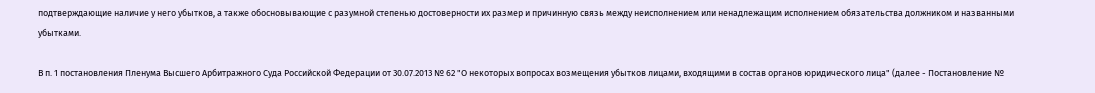подтверждающие наличие у него убытков, а также обосновывающие с разумной степенью достоверности их размер и причинную связь между неисполнением или ненадлежащим исполнением обязательства должником и названными убытками.

В п. 1 постановления Пленума Высшего Арбитражного Суда Российской Федерации от 30.07.2013 № 62 "О некоторых вопросах возмещения убытков лицами, входящими в состав органов юридического лица" (далее - Постановление №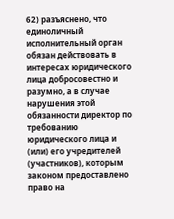62) разъяснено, что единоличный исполнительный орган обязан действовать в интересах юридического лица добросовестно и разумно, а в случае нарушения этой обязанности директор по требованию юридического лица и (или) его учредителей (участников), которым законом предоставлено право на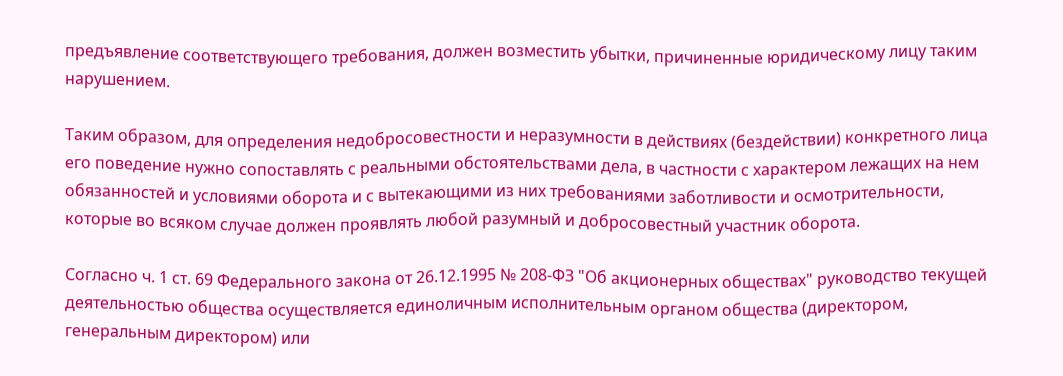предъявление соответствующего требования, должен возместить убытки, причиненные юридическому лицу таким нарушением.

Таким образом, для определения недобросовестности и неразумности в действиях (бездействии) конкретного лица его поведение нужно сопоставлять с реальными обстоятельствами дела, в частности с характером лежащих на нем обязанностей и условиями оборота и с вытекающими из них требованиями заботливости и осмотрительности, которые во всяком случае должен проявлять любой разумный и добросовестный участник оборота.

Согласно ч. 1 ст. 69 Федерального закона от 26.12.1995 № 208-ФЗ "Об акционерных обществах" руководство текущей деятельностью общества осуществляется единоличным исполнительным органом общества (директором, генеральным директором) или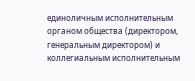единоличным исполнительным органом общества (директором, генеральным директором) и коллегиальным исполнительным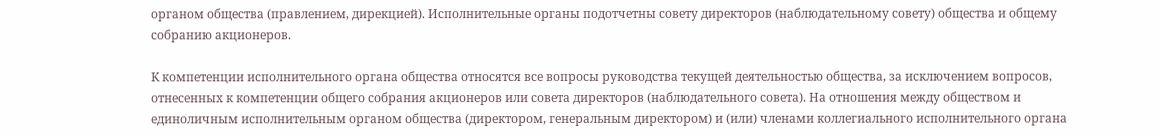органом общества (правлением, дирекцией). Исполнительные органы подотчетны совету директоров (наблюдательному совету) общества и общему собранию акционеров.

К компетенции исполнительного органа общества относятся все вопросы руководства текущей деятельностью общества, за исключением вопросов, отнесенных к компетенции общего собрания акционеров или совета директоров (наблюдательного совета). На отношения между обществом и единоличным исполнительным органом общества (директором, генеральным директором) и (или) членами коллегиального исполнительного органа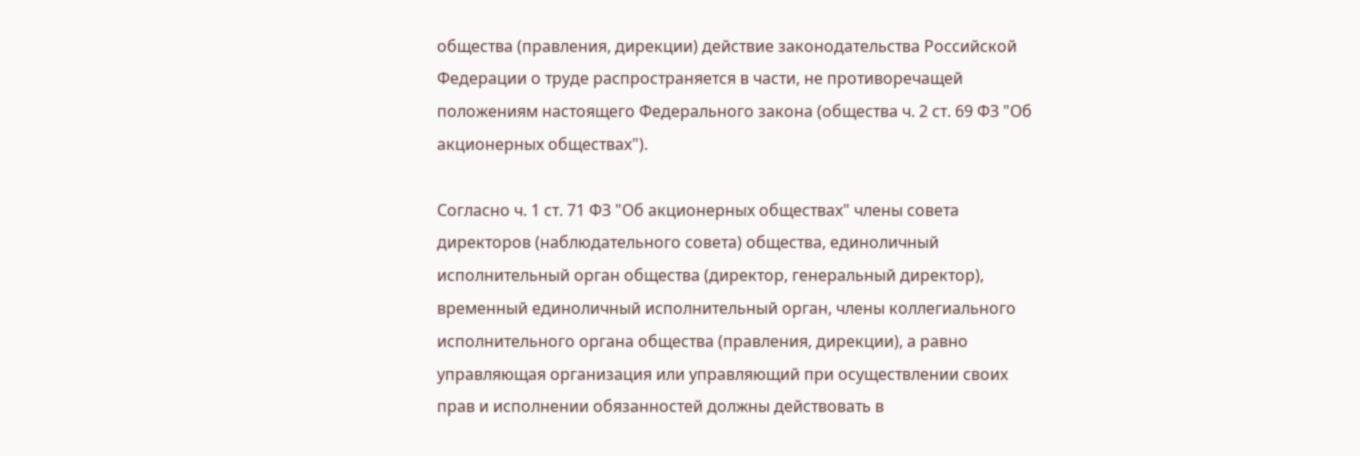общества (правления, дирекции) действие законодательства Российской Федерации о труде распространяется в части, не противоречащей положениям настоящего Федерального закона (общества ч. 2 ст. 69 ФЗ "Об акционерных обществах").

Согласно ч. 1 ст. 71 ФЗ "Об акционерных обществах" члены совета директоров (наблюдательного совета) общества, единоличный исполнительный орган общества (директор, генеральный директор), временный единоличный исполнительный орган, члены коллегиального исполнительного органа общества (правления, дирекции), а равно управляющая организация или управляющий при осуществлении своих прав и исполнении обязанностей должны действовать в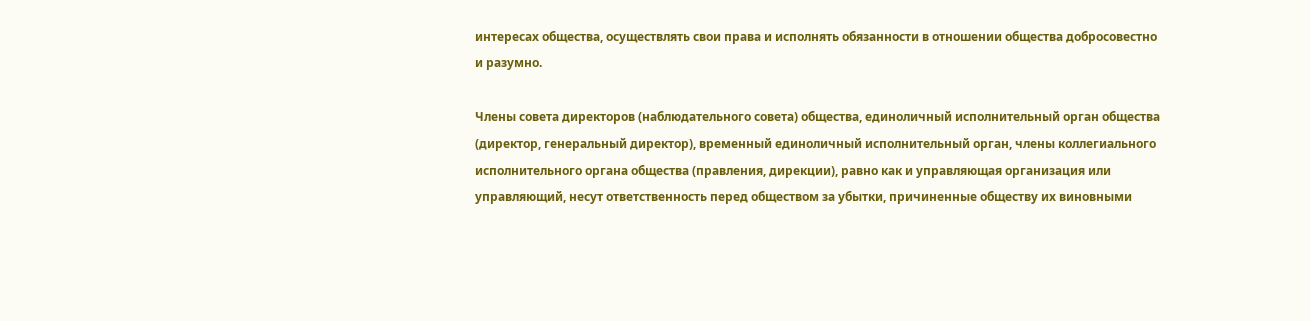интересах общества, осуществлять свои права и исполнять обязанности в отношении общества добросовестно и разумно.

Члены совета директоров (наблюдательного совета) общества, единоличный исполнительный орган общества (директор, генеральный директор), временный единоличный исполнительный орган, члены коллегиального исполнительного органа общества (правления, дирекции), равно как и управляющая организация или управляющий, несут ответственность перед обществом за убытки, причиненные обществу их виновными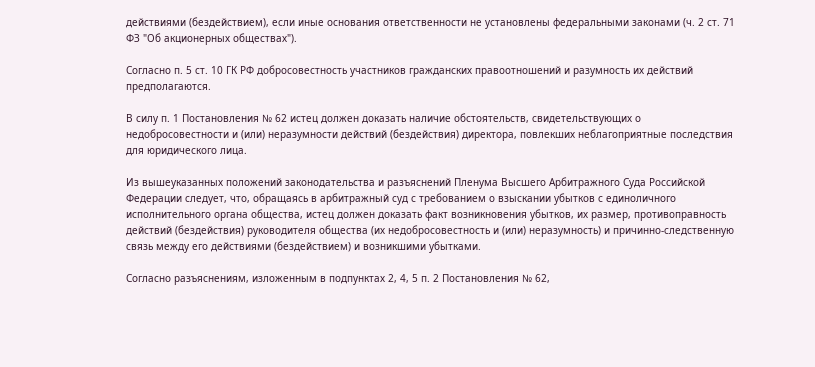действиями (бездействием), если иные основания ответственности не установлены федеральными законами (ч. 2 ст. 71 ФЗ "Об акционерных обществах").

Согласно п. 5 ст. 10 ГК РФ добросовестность участников гражданских правоотношений и разумность их действий предполагаются.

В силу п. 1 Постановления № 62 истец должен доказать наличие обстоятельств, свидетельствующих о недобросовестности и (или) неразумности действий (бездействия) директора, повлекших неблагоприятные последствия для юридического лица.

Из вышеуказанных положений законодательства и разъяснений Пленума Высшего Арбитражного Суда Российской Федерации следует, что, обращаясь в арбитражный суд с требованием о взыскании убытков с единоличного исполнительного органа общества, истец должен доказать факт возникновения убытков, их размер, противоправность действий (бездействия) руководителя общества (их недобросовестность и (или) неразумность) и причинно-следственную связь между его действиями (бездействием) и возникшими убытками.

Согласно разъяснениям, изложенным в подпунктах 2, 4, 5 п. 2 Постановления № 62,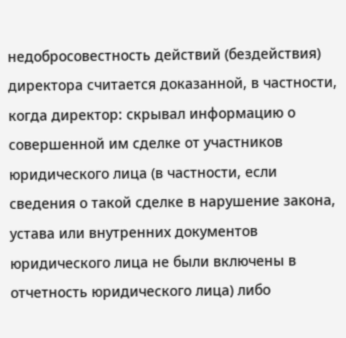недобросовестность действий (бездействия) директора считается доказанной, в частности, когда директор: скрывал информацию о совершенной им сделке от участников юридического лица (в частности, если сведения о такой сделке в нарушение закона, устава или внутренних документов юридического лица не были включены в отчетность юридического лица) либо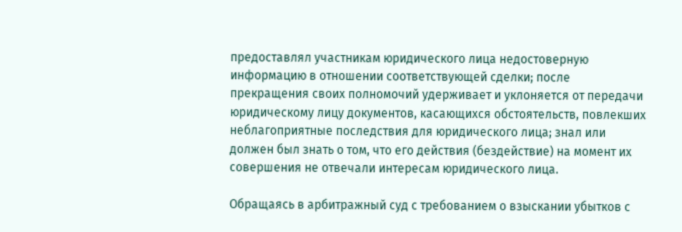предоставлял участникам юридического лица недостоверную информацию в отношении соответствующей сделки; после прекращения своих полномочий удерживает и уклоняется от передачи юридическому лицу документов, касающихся обстоятельств, повлекших неблагоприятные последствия для юридического лица; знал или должен был знать о том, что его действия (бездействие) на момент их совершения не отвечали интересам юридического лица.

Обращаясь в арбитражный суд с требованием о взыскании убытков с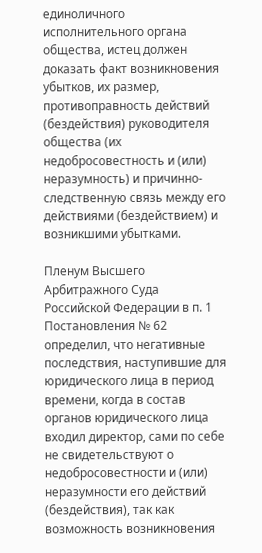единоличного исполнительного органа общества, истец должен доказать факт возникновения убытков, их размер, противоправность действий (бездействия) руководителя общества (их недобросовестность и (или) неразумность) и причинно-следственную связь между его действиями (бездействием) и возникшими убытками.

Пленум Высшего Арбитражного Суда Российской Федерации в п. 1 Постановления № 62 определил, что негативные последствия, наступившие для юридического лица в период времени, когда в состав органов юридического лица входил директор, сами по себе не свидетельствуют о недобросовестности и (или) неразумности его действий (бездействия), так как возможность возникновения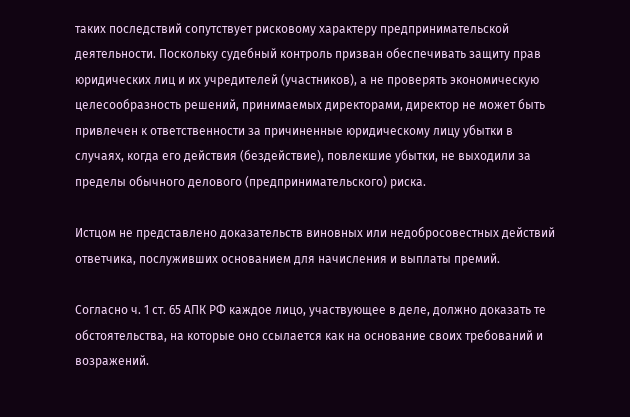таких последствий сопутствует рисковому характеру предпринимательской деятельности. Поскольку судебный контроль призван обеспечивать защиту прав юридических лиц и их учредителей (участников), а не проверять экономическую целесообразность решений, принимаемых директорами, директор не может быть привлечен к ответственности за причиненные юридическому лицу убытки в случаях, когда его действия (бездействие), повлекшие убытки, не выходили за пределы обычного делового (предпринимательского) риска.

Истцом не представлено доказательств виновных или недобросовестных действий ответчика, послуживших основанием для начисления и выплаты премий.

Согласно ч. 1 ст. 65 АПК РФ каждое лицо, участвующее в деле, должно доказать те обстоятельства, на которые оно ссылается как на основание своих требований и возражений.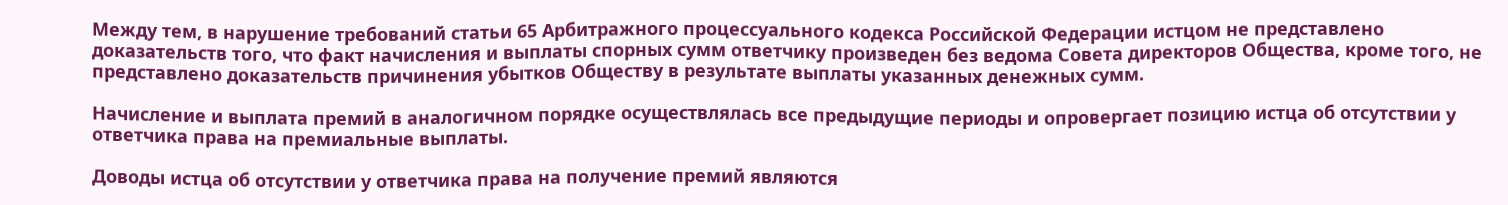Между тем, в нарушение требований статьи 65 Арбитражного процессуального кодекса Российской Федерации истцом не представлено доказательств того, что факт начисления и выплаты спорных сумм ответчику произведен без ведома Совета директоров Общества, кроме того, не представлено доказательств причинения убытков Обществу в результате выплаты указанных денежных сумм.

Начисление и выплата премий в аналогичном порядке осуществлялась все предыдущие периоды и опровергает позицию истца об отсутствии у ответчика права на премиальные выплаты.

Доводы истца об отсутствии у ответчика права на получение премий являются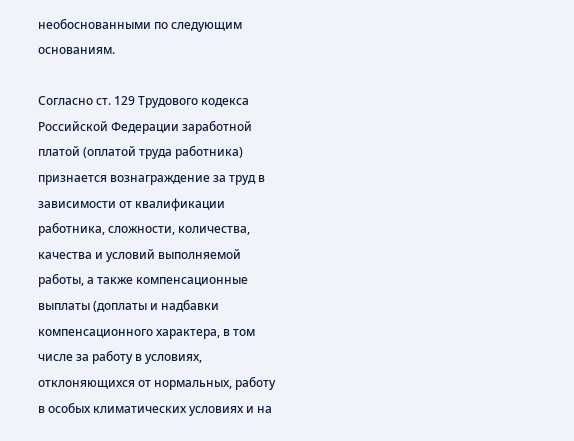необоснованными по следующим основаниям.

Согласно ст. 129 Трудового кодекса Российской Федерации заработной платой (оплатой труда работника) признается вознаграждение за труд в зависимости от квалификации работника, сложности, количества, качества и условий выполняемой работы, а также компенсационные выплаты (доплаты и надбавки компенсационного характера, в том числе за работу в условиях, отклоняющихся от нормальных, работу в особых климатических условиях и на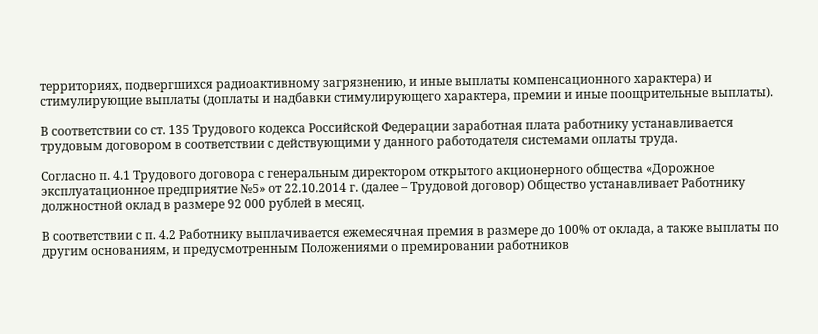территориях, подвергшихся радиоактивному загрязнению, и иные выплаты компенсационного характера) и стимулирующие выплаты (доплаты и надбавки стимулирующего характера, премии и иные поощрительные выплаты).

В соответствии со ст. 135 Трудового кодекса Российской Федерации заработная плата работнику устанавливается трудовым договором в соответствии с действующими у данного работодателя системами оплаты труда.

Согласно п. 4.1 Трудового договора с генеральным директором открытого акционерного общества «Дорожное эксплуатационное предприятие №5» от 22.10.2014 г. (далее – Трудовой договор) Общество устанавливает Работнику должностной оклад в размере 92 000 рублей в месяц.

В соответствии с п. 4.2 Работнику выплачивается ежемесячная премия в размере до 100% от оклада, а также выплаты по другим основаниям, и предусмотренным Положениями о премировании работников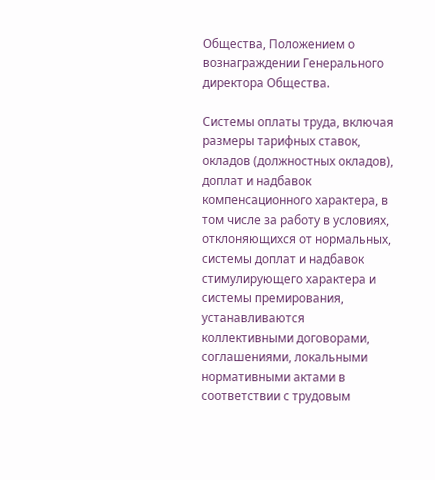Общества, Положением о вознаграждении Генерального директора Общества.

Системы оплаты труда, включая размеры тарифных ставок, окладов (должностных окладов), доплат и надбавок компенсационного характера, в том числе за работу в условиях, отклоняющихся от нормальных, системы доплат и надбавок стимулирующего характера и системы премирования, устанавливаются коллективными договорами, соглашениями, локальными нормативными актами в соответствии с трудовым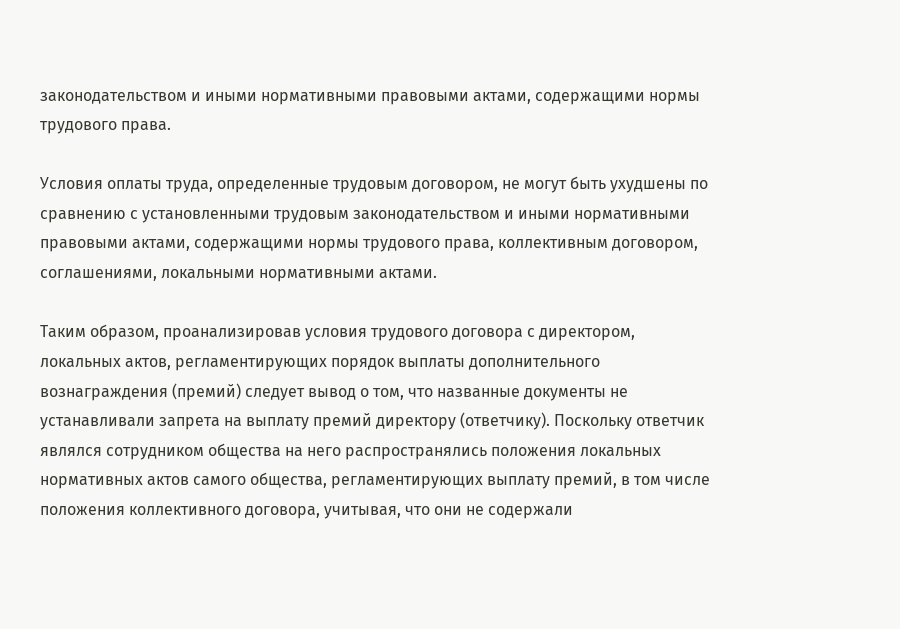законодательством и иными нормативными правовыми актами, содержащими нормы трудового права.

Условия оплаты труда, определенные трудовым договором, не могут быть ухудшены по сравнению с установленными трудовым законодательством и иными нормативными правовыми актами, содержащими нормы трудового права, коллективным договором, соглашениями, локальными нормативными актами.

Таким образом, проанализировав условия трудового договора с директором, локальных актов, регламентирующих порядок выплаты дополнительного вознаграждения (премий) следует вывод о том, что названные документы не устанавливали запрета на выплату премий директору (ответчику). Поскольку ответчик являлся сотрудником общества на него распространялись положения локальных нормативных актов самого общества, регламентирующих выплату премий, в том числе положения коллективного договора, учитывая, что они не содержали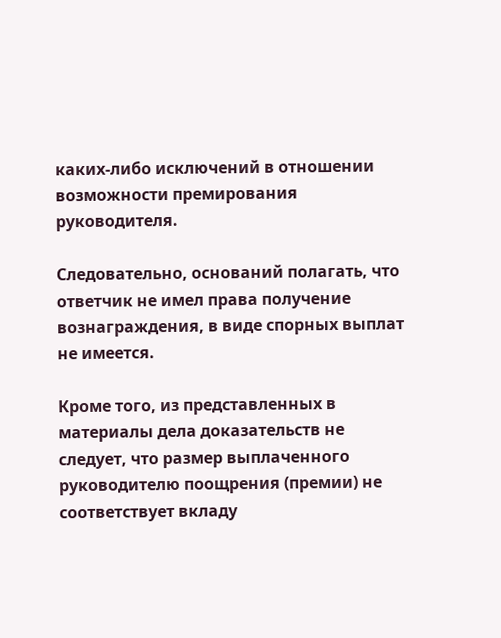каких-либо исключений в отношении возможности премирования руководителя.

Следовательно, оснований полагать, что ответчик не имел права получение вознаграждения, в виде спорных выплат не имеется.

Кроме того, из представленных в материалы дела доказательств не следует, что размер выплаченного руководителю поощрения (премии) не соответствует вкладу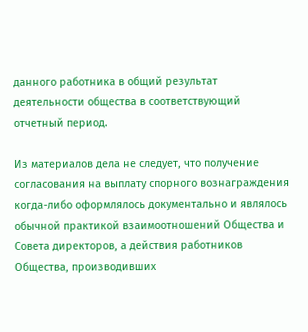данного работника в общий результат деятельности общества в соответствующий отчетный период.

Из материалов дела не следует, что получение согласования на выплату спорного вознаграждения когда-либо оформлялось документально и являлось обычной практикой взаимоотношений Общества и Совета директоров, а действия работников Общества, производивших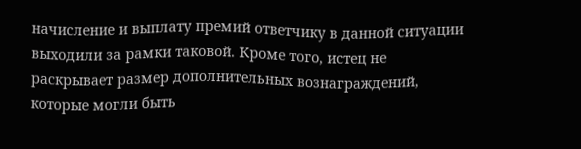начисление и выплату премий ответчику в данной ситуации выходили за рамки таковой. Кроме того, истец не раскрывает размер дополнительных вознаграждений, которые могли быть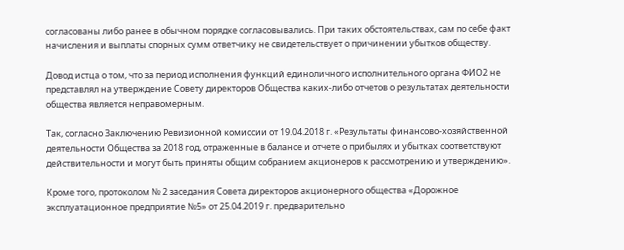согласованы либо ранее в обычном порядке согласовывались. При таких обстоятельствах, сам по себе факт начисления и выплаты спорных сумм ответчику не свидетельствует о причинении убытков обществу.

Довод истца о том, что за период исполнения функций единоличного исполнительного органа ФИО2 не представлял на утверждение Совету директоров Общества каких-либо отчетов о результатах деятельности общества является неправомерным.

Так, согласно Заключению Ревизионной комиссии от 19.04.2018 г. «Результаты финансово-хозяйственной деятельности Общества за 2018 год, отраженные в балансе и отчете о прибылях и убытках соответствуют действительности и могут быть приняты общим собранием акционеров к рассмотрению и утверждению».

Кроме того, протоколом № 2 заседания Совета директоров акционерного общества «Дорожное эксплуатационное предприятие №5» от 25.04.2019 г. предварительно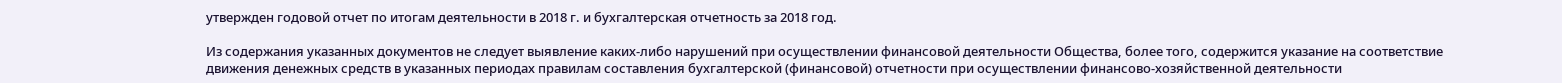утвержден годовой отчет по итогам деятельности в 2018 г. и бухгалтерская отчетность за 2018 год.

Из содержания указанных документов не следует выявление каких-либо нарушений при осуществлении финансовой деятельности Общества, более того, содержится указание на соответствие движения денежных средств в указанных периодах правилам составления бухгалтерской (финансовой) отчетности при осуществлении финансово-хозяйственной деятельности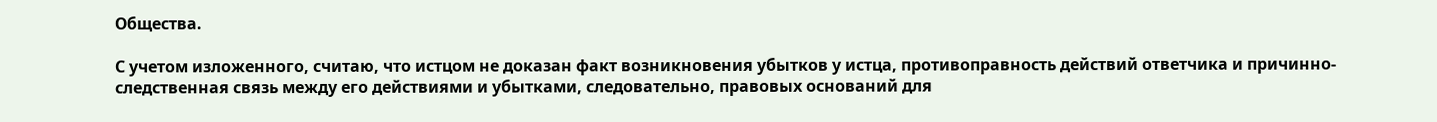Общества.

С учетом изложенного, считаю, что истцом не доказан факт возникновения убытков у истца, противоправность действий ответчика и причинно-следственная связь между его действиями и убытками, следовательно, правовых оснований для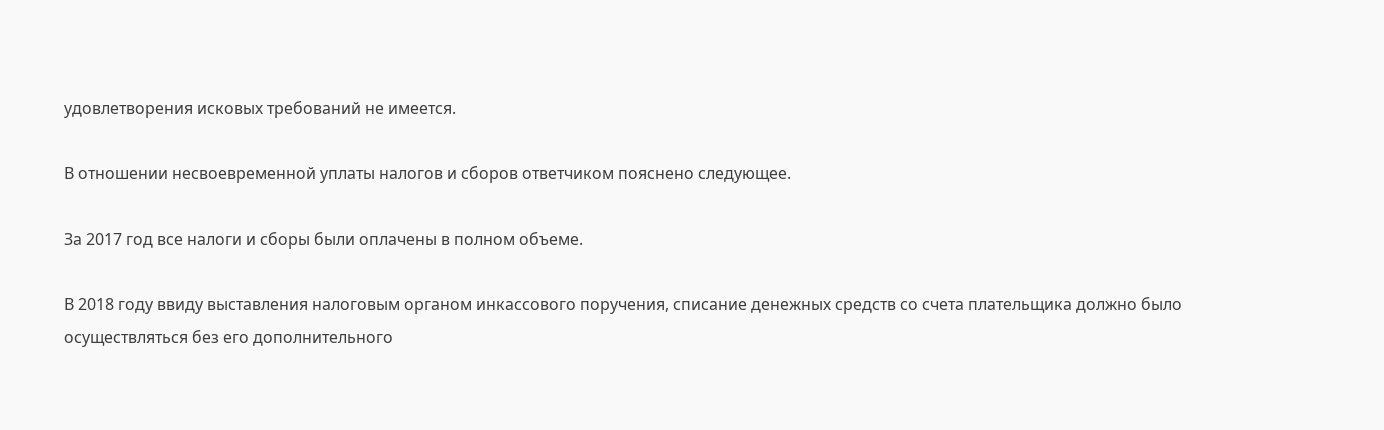удовлетворения исковых требований не имеется.

В отношении несвоевременной уплаты налогов и сборов ответчиком пояснено следующее.

За 2017 год все налоги и сборы были оплачены в полном объеме.

В 2018 году ввиду выставления налоговым органом инкассового поручения, списание денежных средств со счета плательщика должно было осуществляться без его дополнительного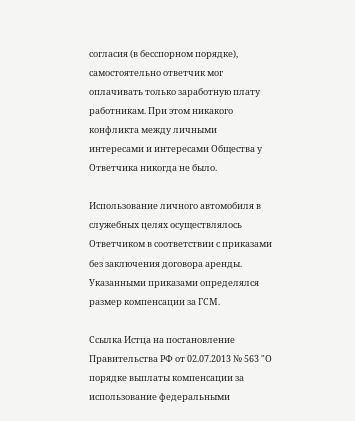согласия (в бесспорном порядке), самостоятельно ответчик мог оплачивать только заработную плату работникам. При этом никакого конфликта между личными интересами и интересами Общества у Ответчика никогда не было.

Использование личного автомобиля в служебных целях осуществлялось Ответчиком в соответствии с приказами без заключения договора аренды. Указанными приказами определялся размер компенсации за ГСМ.

Ссылка Истца на постановление Правительства РФ от 02.07.2013 № 563 "О порядке выплаты компенсации за использование федеральными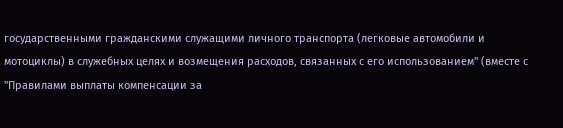государственными гражданскими служащими личного транспорта (легковые автомобили и мотоциклы) в служебных целях и возмещения расходов, связанных с его использованием" (вместе с "Правилами выплаты компенсации за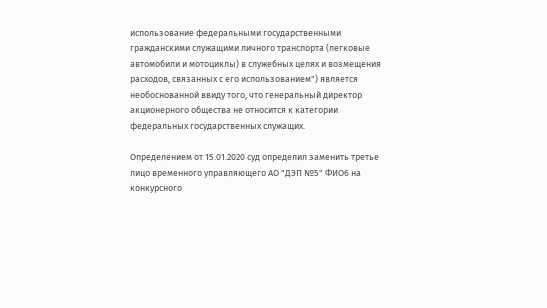использование федеральными государственными гражданскими служащими личного транспорта (легковые автомобили и мотоциклы) в служебных целях и возмещения расходов, связанных с его использованием") является необоснованной ввиду того, что генеральный директор акционерного общества не относится к категории федеральных государственных служащих.

Определением от 15.01.2020 суд определил заменить третье лицо временного управляющего АО "ДЭП №5" ФИО6 на конкурсного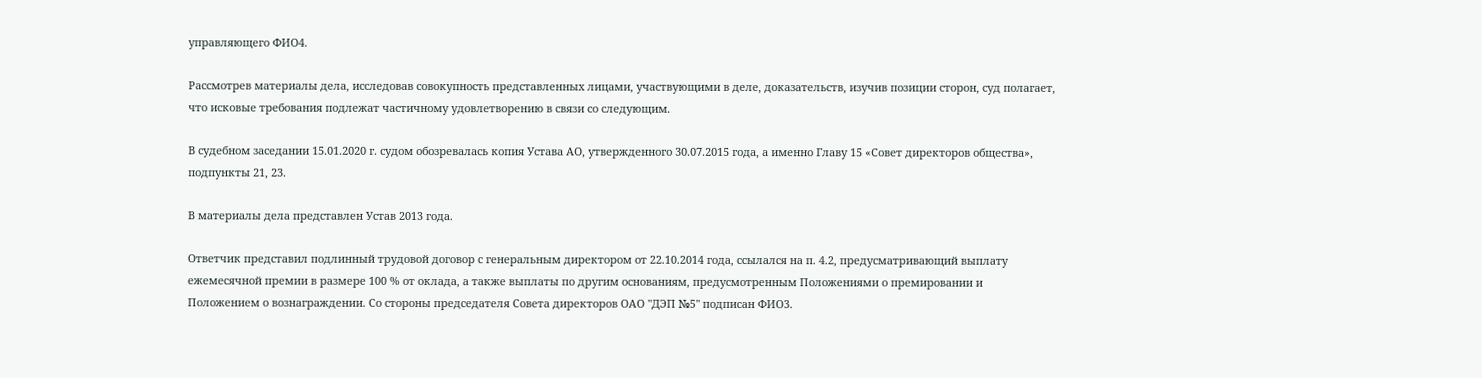управляющего ФИО4.

Рассмотрев материалы дела, исследовав совокупность представленных лицами, участвующими в деле, доказательств, изучив позиции сторон, суд полагает, что исковые требования подлежат частичному удовлетворению в связи со следующим.

В судебном заседании 15.01.2020 г. судом обозревалась копия Устава АО, утвержденного 30.07.2015 года, а именно Главу 15 «Совет директоров общества», подпункты 21, 23.

В материалы дела представлен Устав 2013 года.

Ответчик представил подлинный трудовой договор с генеральным директором от 22.10.2014 года, ссылался на п. 4.2, предусматривающий выплату ежемесячной премии в размере 100 % от оклада, а также выплаты по другим основаниям, предусмотренным Положениями о премировании и Положением о вознаграждении. Со стороны председателя Совета директоров ОАО "ДЭП №5" подписан ФИО3.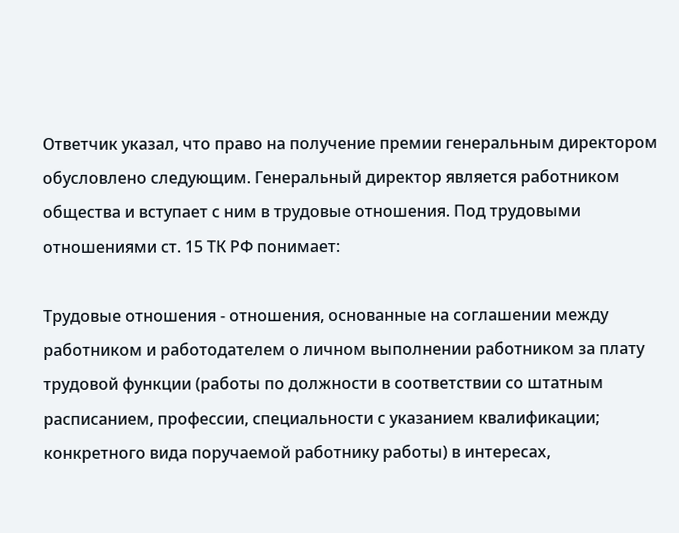Ответчик указал, что право на получение премии генеральным директором обусловлено следующим. Генеральный директор является работником общества и вступает с ним в трудовые отношения. Под трудовыми отношениями ст. 15 ТК РФ понимает:

Трудовые отношения - отношения, основанные на соглашении между работником и работодателем о личном выполнении работником за плату трудовой функции (работы по должности в соответствии со штатным расписанием, профессии, специальности с указанием квалификации; конкретного вида поручаемой работнику работы) в интересах,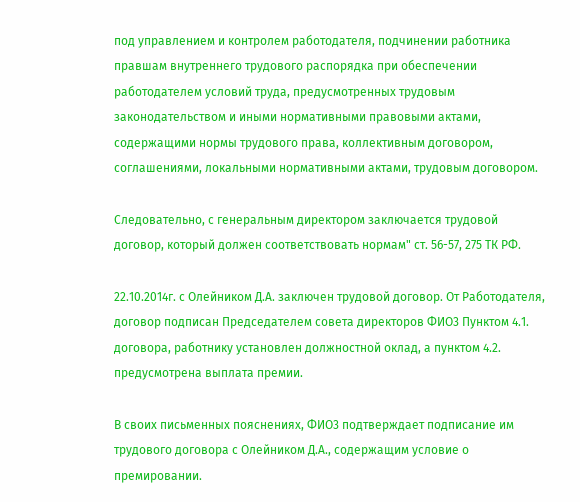под управлением и контролем работодателя, подчинении работника правшам внутреннего трудового распорядка при обеспечении работодателем условий труда, предусмотренных трудовым законодательством и иными нормативными правовыми актами, содержащими нормы трудового права, коллективным договором, соглашениями, локальными нормативными актами, трудовым договором.

Следовательно, с генеральным директором заключается трудовой договор, который должен соответствовать нормам" ст. 56-57, 275 ТК РФ.

22.10.2014г. с Олейником Д.А. заключен трудовой договор. От Работодателя, договор подписан Председателем совета директоров ФИО3 Пунктом 4.1. договора, работнику установлен должностной оклад, а пунктом 4.2. предусмотрена выплата премии.

В своих письменных пояснениях, ФИО3 подтверждает подписание им трудового договора с Олейником Д.А., содержащим условие о премировании.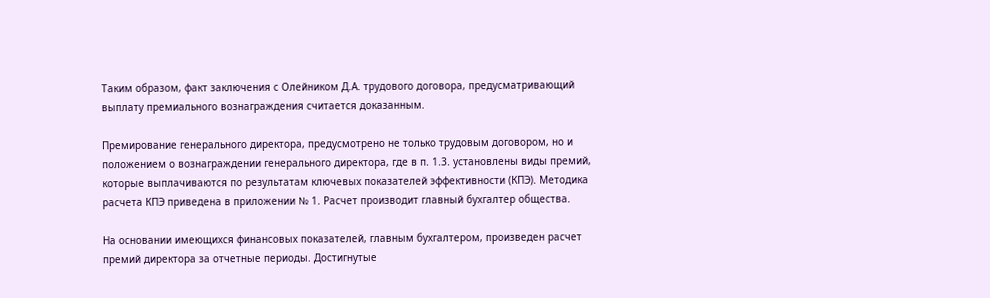Таким образом, факт заключения с Олейником Д.А. трудового договора, предусматривающий выплату премиального вознаграждения считается доказанным.

Премирование генерального директора, предусмотрено не только трудовым договором, но и положением о вознаграждении генерального директора, где в п. 1.3. установлены виды премий, которые выплачиваются по результатам ключевых показателей эффективности (КПЭ). Методика расчета КПЭ приведена в приложении № 1. Расчет производит главный бухгалтер общества.

На основании имеющихся финансовых показателей, главным бухгалтером, произведен расчет премий директора за отчетные периоды. Достигнутые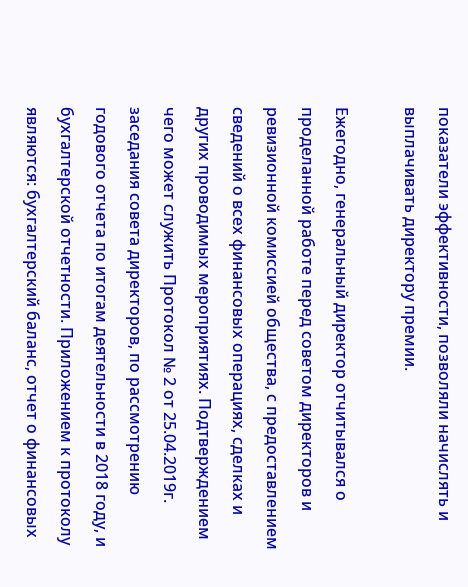показатели эффективности, позволяли начислять и выплачивать директору премии.

Ежегодно, генеральный директор отчитывался о проделанной работе перед советом директоров и ревизионной комиссией общества, с предоставлением сведений о всех финансовых операциях, сделках и других проводимых мероприятиях. Подтверждением чего может служить Протокол № 2 от 25.04.2019г. заседания совета директоров, по рассмотрению годового отчета по итогам деятельности в 2018 году, и бухгалтерской отчетности. Приложением к протоколу являются: бухгалтерский баланс, отчет о финансовых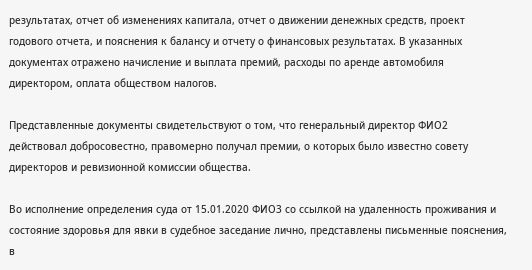результатах, отчет об изменениях капитала, отчет о движении денежных средств, проект годового отчета, и пояснения к балансу и отчету о финансовых результатах. В указанных документах отражено начисление и выплата премий, расходы по аренде автомобиля директором, оплата обществом налогов.

Представленные документы свидетельствуют о том, что генеральный директор ФИО2 действовал добросовестно, правомерно получал премии, о которых было известно совету директоров и ревизионной комиссии общества.

Во исполнение определения суда от 15.01.2020 ФИО3 со ссылкой на удаленность проживания и состояние здоровья для явки в судебное заседание лично, представлены письменные пояснения, в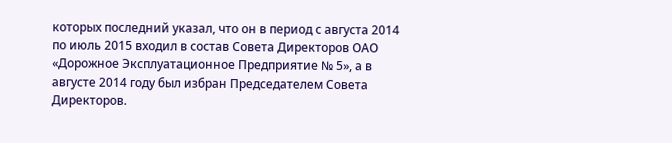которых последний указал, что он в период с августа 2014 по июль 2015 входил в состав Совета Директоров ОАО «Дорожное Эксплуатационное Предприятие № 5», а в августе 2014 году был избран Председателем Совета Директоров.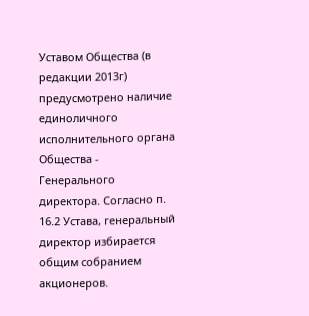Уставом Общества (в редакции 2013г) предусмотрено наличие единоличного исполнительного органа Общества - Генерального директора. Согласно п. 16.2 Устава, генеральный директор избирается общим собранием акционеров.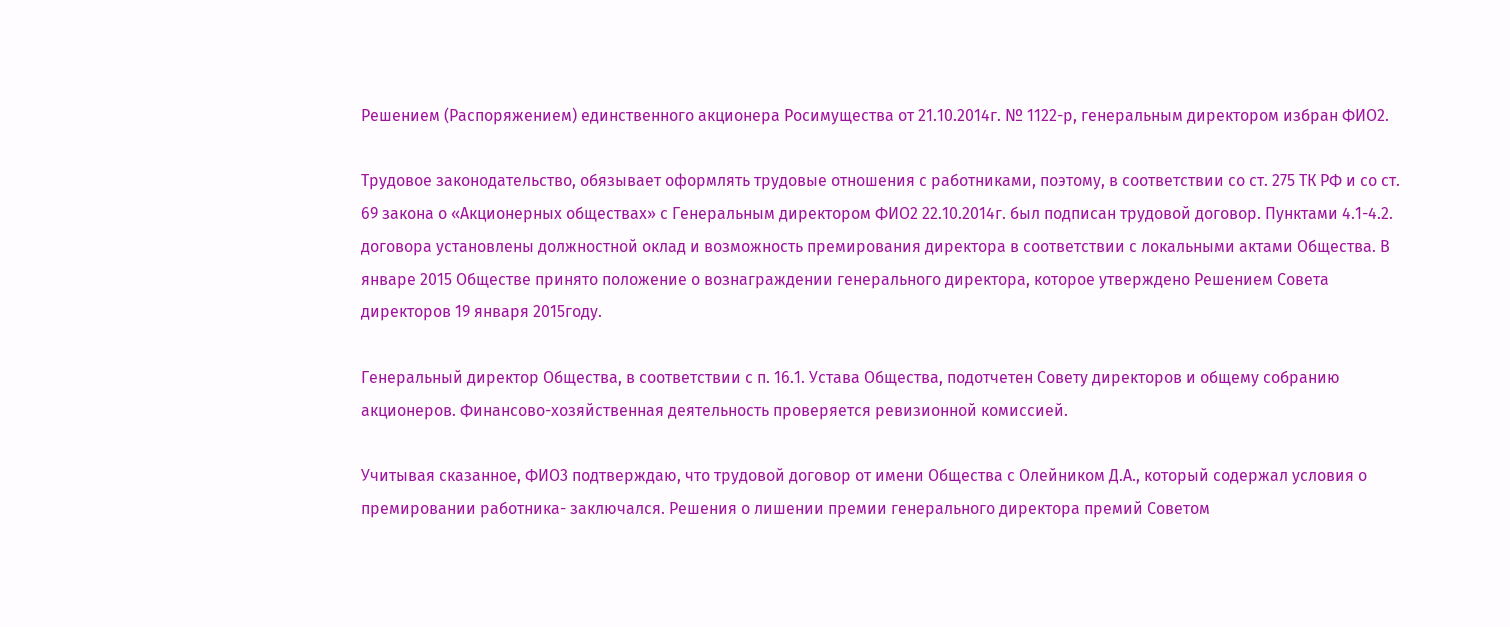Решением (Распоряжением) единственного акционера Росимущества от 21.10.2014г. № 1122-р, генеральным директором избран ФИО2.

Трудовое законодательство, обязывает оформлять трудовые отношения с работниками, поэтому, в соответствии со ст. 275 ТК РФ и со ст. 69 закона о «Акционерных обществах» с Генеральным директором ФИО2 22.10.2014г. был подписан трудовой договор. Пунктами 4.1-4.2. договора установлены должностной оклад и возможность премирования директора в соответствии с локальными актами Общества. В январе 2015 Обществе принято положение о вознаграждении генерального директора, которое утверждено Решением Совета директоров 19 января 2015году.

Генеральный директор Общества, в соответствии с п. 16.1. Устава Общества, подотчетен Совету директоров и общему собранию акционеров. Финансово-хозяйственная деятельность проверяется ревизионной комиссией.

Учитывая сказанное, ФИО3 подтверждаю, что трудовой договор от имени Общества с Олейником Д.А., который содержал условия о премировании работника- заключался. Решения о лишении премии генерального директора премий Советом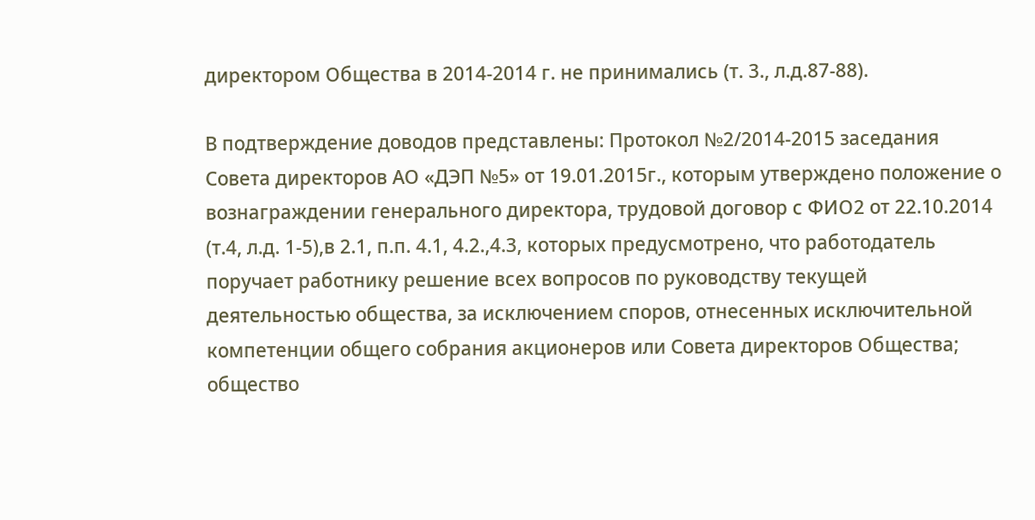директором Общества в 2014-2014 г. не принимались (т. 3., л.д.87-88).

В подтверждение доводов представлены: Протокол №2/2014-2015 заседания Совета директоров АО «ДЭП №5» от 19.01.2015г., которым утверждено положение о вознаграждении генерального директора, трудовой договор с ФИО2 от 22.10.2014 (т.4, л.д. 1-5),в 2.1, п.п. 4.1, 4.2.,4.3, которых предусмотрено, что работодатель поручает работнику решение всех вопросов по руководству текущей деятельностью общества, за исключением споров, отнесенных исключительной компетенции общего собрания акционеров или Совета директоров Общества; общество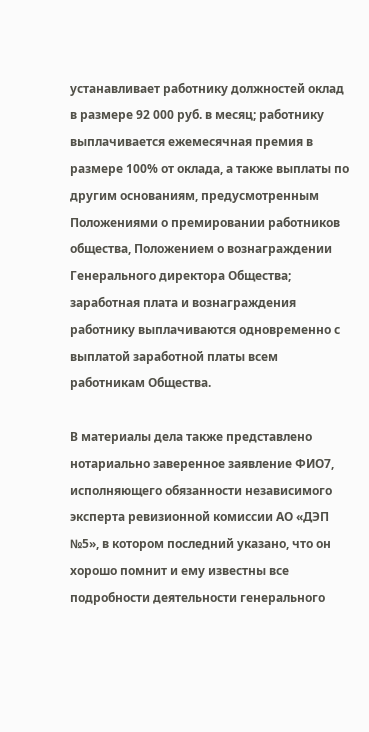устанавливает работнику должностей оклад в размере 92 000 руб. в месяц; работнику выплачивается ежемесячная премия в размере 100% от оклада, а также выплаты по другим основаниям, предусмотренным Положениями о премировании работников общества, Положением о вознаграждении Генерального директора Общества; заработная плата и вознаграждения работнику выплачиваются одновременно с выплатой заработной платы всем работникам Общества.

В материалы дела также представлено нотариально заверенное заявление ФИО7, исполняющего обязанности независимого эксперта ревизионной комиссии АО «ДЭП №5», в котором последний указано, что он хорошо помнит и ему известны все подробности деятельности генерального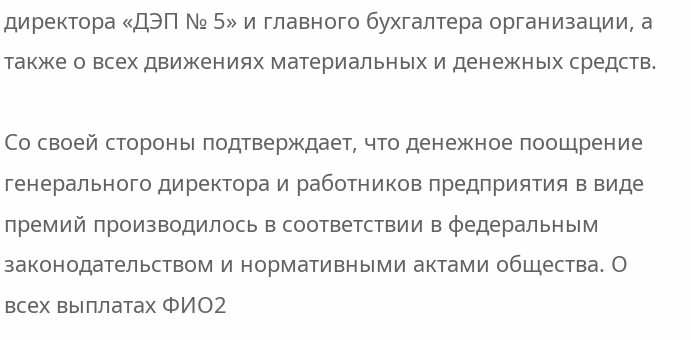директора «ДЭП № 5» и главного бухгалтера организации, а также о всех движениях материальных и денежных средств.

Со своей стороны подтверждает, что денежное поощрение генерального директора и работников предприятия в виде премий производилось в соответствии в федеральным законодательством и нормативными актами общества. О всех выплатах ФИО2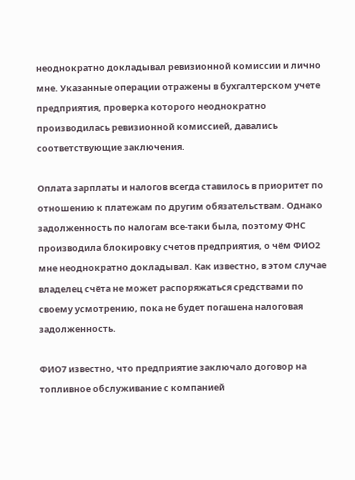неоднократно докладывал ревизионной комиссии и лично мне. Указанные операции отражены в бухгалтерском учете предприятия, проверка которого неоднократно производилась ревизионной комиссией, давались соответствующие заключения.

Оплата зарплаты и налогов всегда ставилось в приоритет по отношению к платежам по другим обязательствам. Однако задолженность по налогам все-таки была, поэтому ФНС производила блокировку счетов предприятия, о чём ФИО2 мне неоднократно докладывал. Как известно, в этом случае владелец счёта не может распоряжаться средствами по своему усмотрению, пока не будет погашена налоговая задолженность.

ФИО7 известно, что предприятие заключало договор на топливное обслуживание с компанией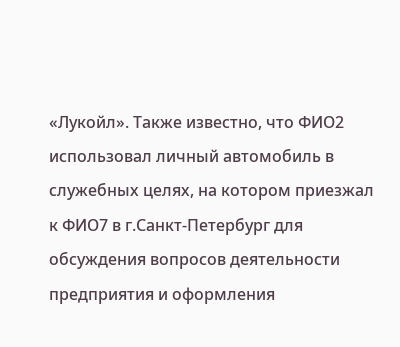«Лукойл». Также известно, что ФИО2 использовал личный автомобиль в служебных целях, на котором приезжал к ФИО7 в г.Санкт-Петербург для обсуждения вопросов деятельности предприятия и оформления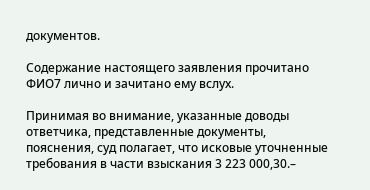документов.

Содержание настоящего заявления прочитано ФИО7 лично и зачитано ему вслух.

Принимая во внимание, указанные доводы ответчика, представленные документы, пояснения, суд полагает, что исковые уточненные требования в части взыскания 3 223 000,30.–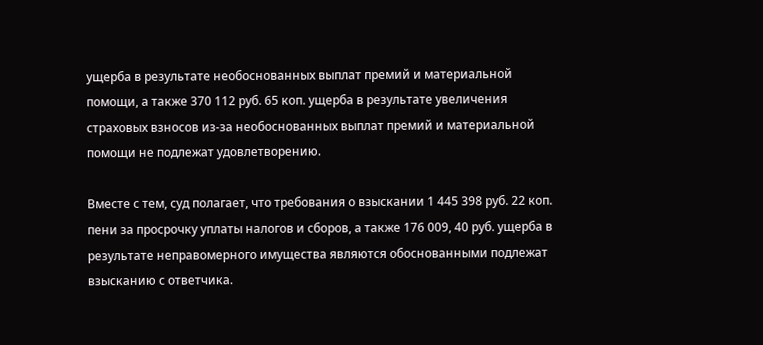ущерба в результате необоснованных выплат премий и материальной помощи, а также 370 112 руб. 65 коп. ущерба в результате увеличения страховых взносов из-за необоснованных выплат премий и материальной помощи не подлежат удовлетворению.

Вместе с тем, суд полагает, что требования о взыскании 1 445 398 руб. 22 коп. пени за просрочку уплаты налогов и сборов, а также 176 009, 40 руб. ущерба в результате неправомерного имущества являются обоснованными подлежат взысканию с ответчика.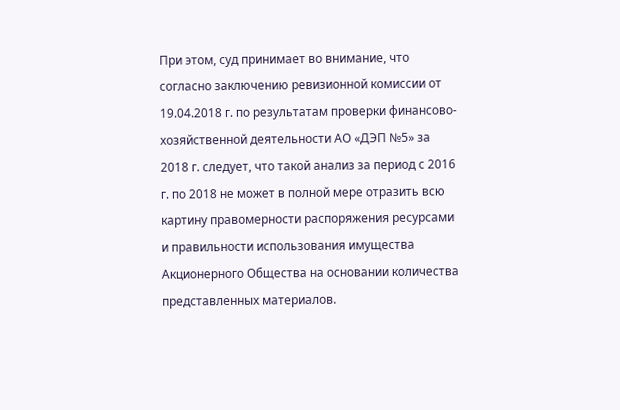При этом, суд принимает во внимание, что согласно заключению ревизионной комиссии от 19.04.2018 г. по результатам проверки финансово-хозяйственной деятельности АО «ДЭП №5» за 2018 г. следует, что такой анализ за период с 2016 г. по 2018 не может в полной мере отразить всю картину правомерности распоряжения ресурсами и правильности использования имущества Акционерного Общества на основании количества представленных материалов.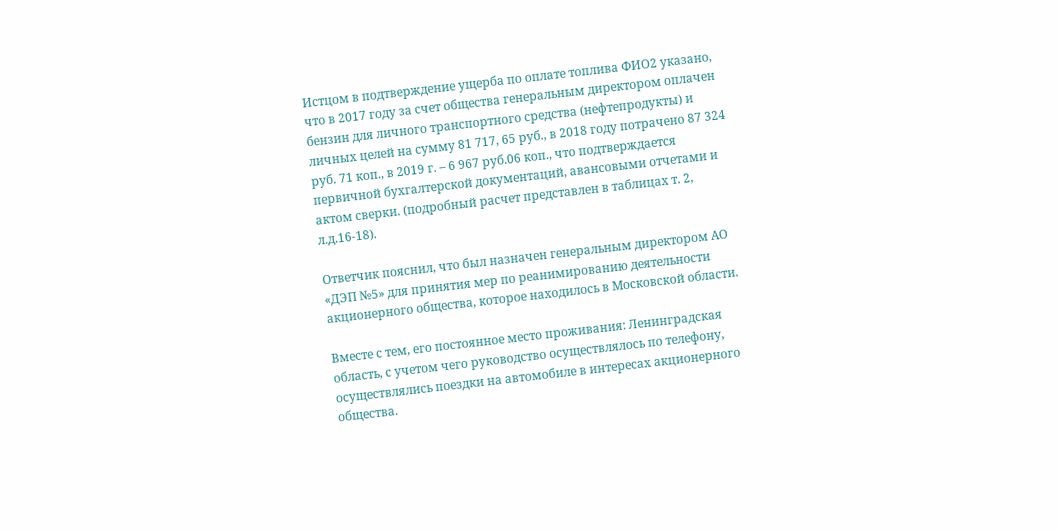Истцом в подтверждение ущерба по оплате топлива ФИО2 указано, что в 2017 году за счет общества генеральным директором оплачен бензин для личного транспортного средства (нефтепродукты) и личных целей на сумму 81 717, 65 руб., в 2018 году потрачено 87 324 руб. 71 коп., в 2019 г. – 6 967 руб.06 коп., что подтверждается первичной бухгалтерской документаций, авансовыми отчетами и актом сверки. (подробный расчет представлен в таблицах т. 2, л.д.16-18).

Ответчик пояснил, что был назначен генеральным директором АО «ДЭП №5» для принятия мер по реанимированию деятельности акционерного общества, которое находилось в Московской области.

Вместе с тем, его постоянное место проживания: Ленинградская область, с учетом чего руководство осуществлялось по телефону, осуществлялись поездки на автомобиле в интересах акционерного общества.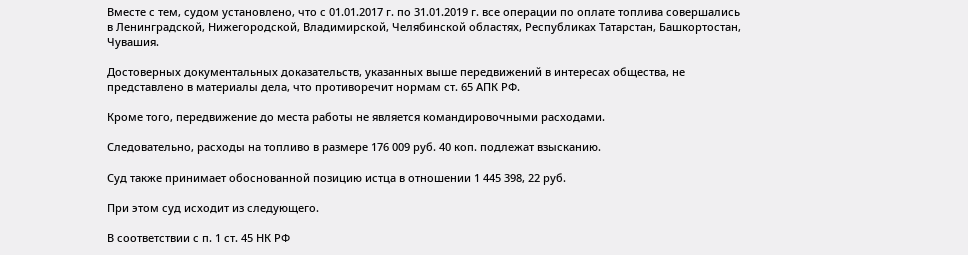Вместе с тем, судом установлено, что с 01.01.2017 г. по 31.01.2019 г. все операции по оплате топлива совершались в Ленинградской, Нижегородской, Владимирской, Челябинской областях, Республиках Татарстан, Башкортостан, Чувашия.

Достоверных документальных доказательств, указанных выше передвижений в интересах общества, не представлено в материалы дела, что противоречит нормам ст. 65 АПК РФ.

Кроме того, передвижение до места работы не является командировочными расходами.

Следовательно, расходы на топливо в размере 176 009 руб. 40 коп. подлежат взысканию.

Суд также принимает обоснованной позицию истца в отношении 1 445 398, 22 руб.

При этом суд исходит из следующего.

В соответствии с п. 1 ст. 45 НК РФ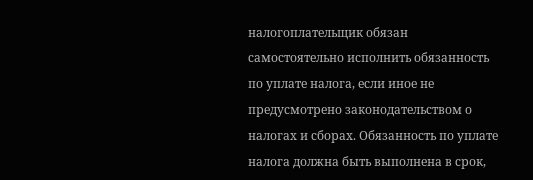налогоплательщик обязан самостоятельно исполнить обязанность по уплате налога, если иное не предусмотрено законодательством о налогах и сборах. Обязанность по уплате налога должна быть выполнена в срок,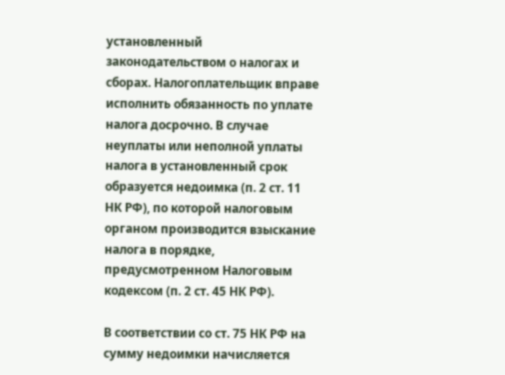установленный законодательством о налогах и сборах. Налогоплательщик вправе исполнить обязанность по уплате налога досрочно. В случае неуплаты или неполной уплаты налога в установленный срок образуется недоимка (п. 2 ст. 11 НК РФ), по которой налоговым органом производится взыскание налога в порядке, предусмотренном Налоговым кодексом (п. 2 ст. 45 НК РФ).

В соответствии со ст. 75 НК РФ на сумму недоимки начисляется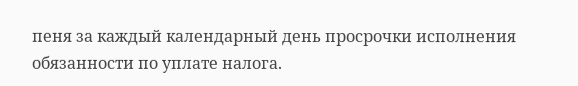пеня за каждый календарный день просрочки исполнения обязанности по уплате налога.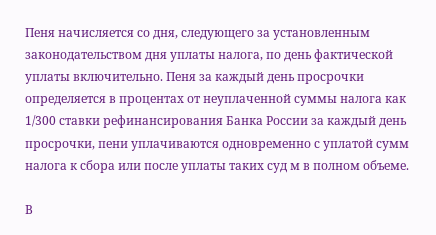Пеня начисляется со дня, следующего за установленным законодательством дня уплаты налога, по день фактической уплаты включительно. Пеня за каждый день просрочки определяется в процентах от неуплаченной суммы налога как 1/300 ставки рефинансирования Банка России за каждый день просрочки, пени уплачиваются одновременно с уплатой сумм налога к сбора или после уплаты таких суд м в полном объеме.

В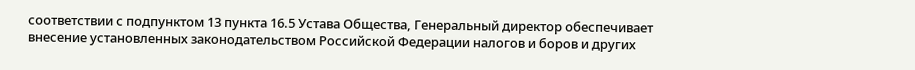соответствии с подпунктом 13 пункта 16.5 Устава Общества, Генеральный директор обеспечивает внесение установленных законодательством Российской Федерации налогов и боров и других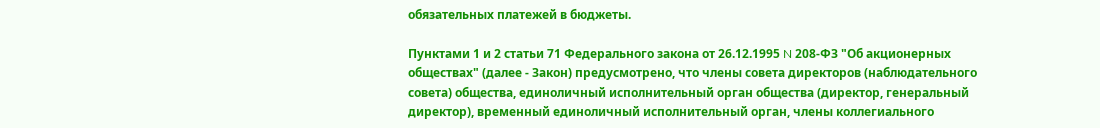обязательных платежей в бюджеты.

Пунктами 1 и 2 статьи 71 Федерального закона от 26.12.1995 N 208-ФЗ "Об акционерных обществах" (далее - Закон) предусмотрено, что члены совета директоров (наблюдательного совета) общества, единоличный исполнительный орган общества (директор, генеральный директор), временный единоличный исполнительный орган, члены коллегиального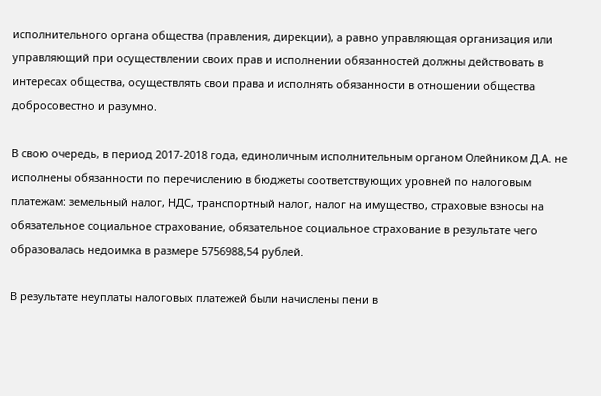исполнительного органа общества (правления, дирекции), а равно управляющая организация или управляющий при осуществлении своих прав и исполнении обязанностей должны действовать в интересах общества, осуществлять свои права и исполнять обязанности в отношении общества добросовестно и разумно.

В свою очередь, в период 2017-2018 года, единоличным исполнительным органом Олейником Д.А. не исполнены обязанности по перечислению в бюджеты соответствующих уровней по налоговым платежам: земельный налог, НДС, транспортный налог, налог на имущество, страховые взносы на обязательное социальное страхование, обязательное социальное страхование в результате чего образовалась недоимка в размере 5756988,54 рублей.

В результате неуплаты налоговых платежей были начислены пени в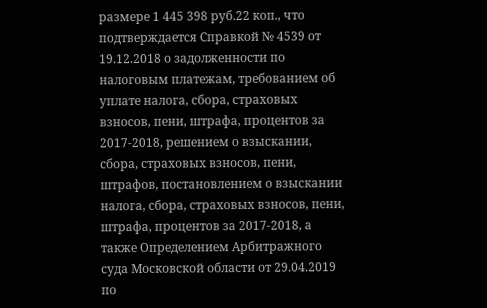размере 1 445 398 руб.22 коп., что подтверждается Справкой № 4539 от 19.12.2018 о задолженности по налоговым платежам, требованием об уплате налога, сбора, страховых взносов, пени, штрафа, процентов за 2017-2018, решением о взыскании, сбора, страховых взносов, пени, штрафов, постановлением о взыскании налога, сбора, страховых взносов, пени, штрафа, процентов за 2017-2018, а также Определением Арбитражного суда Московской области от 29.04.2019 по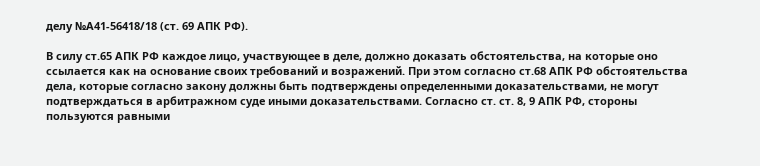делу №А41-56418/18 (ст. 69 АПК РФ).

В силу ст.65 АПК РФ каждое лицо, участвующее в деле, должно доказать обстоятельства, на которые оно ссылается как на основание своих требований и возражений. При этом согласно ст.68 АПК РФ обстоятельства дела, которые согласно закону должны быть подтверждены определенными доказательствами, не могут подтверждаться в арбитражном суде иными доказательствами. Согласно ст. ст. 8, 9 АПК РФ, стороны пользуются равными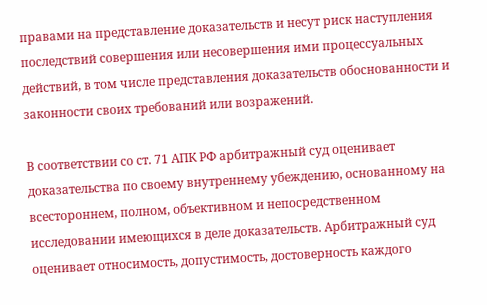правами на представление доказательств и несут риск наступления последствий совершения или несовершения ими процессуальных действий, в том числе представления доказательств обоснованности и законности своих требований или возражений.

В соответствии со ст. 71 АПК РФ арбитражный суд оценивает доказательства по своему внутреннему убеждению, основанному на всестороннем, полном, объективном и непосредственном исследовании имеющихся в деле доказательств. Арбитражный суд оценивает относимость, допустимость, достоверность каждого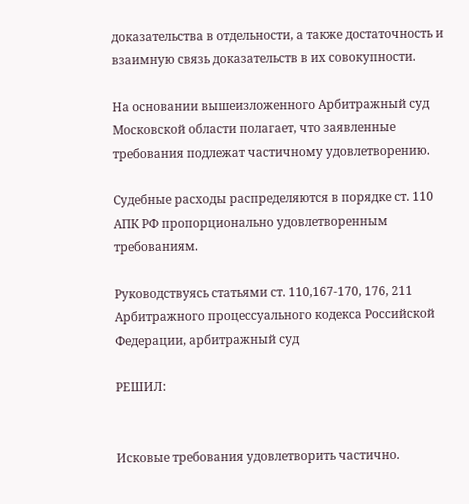доказательства в отдельности, а также достаточность и взаимную связь доказательств в их совокупности.

На основании вышеизложенного Арбитражный суд Московской области полагает, что заявленные требования подлежат частичному удовлетворению.

Судебные расходы распределяются в порядке ст. 110 АПК РФ пропорционально удовлетворенным требованиям.

Руководствуясь статьями ст. 110,167-170, 176, 211 Арбитражного процессуального кодекса Российской Федерации, арбитражный суд

РЕШИЛ:


Исковые требования удовлетворить частично.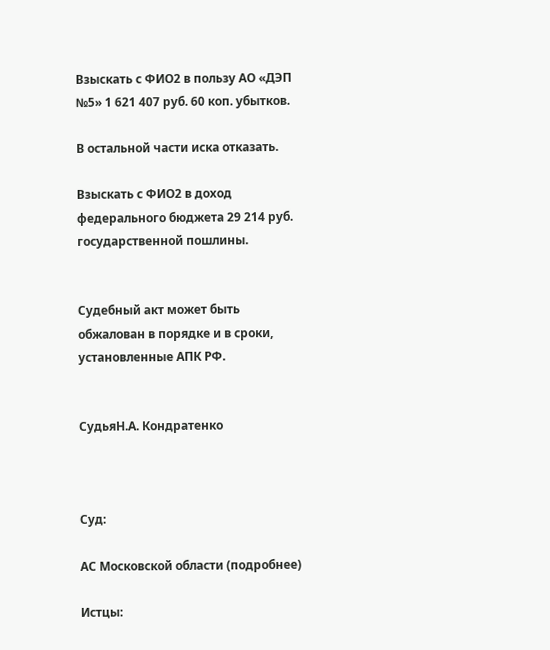Взыскать с ФИО2 в пользу АО «ДЭП №5» 1 621 407 руб. 60 коп. убытков.

В остальной части иска отказать.

Взыскать с ФИО2 в доход федерального бюджета 29 214 руб. государственной пошлины.


Судебный акт может быть обжалован в порядке и в сроки, установленные АПК РФ.


СудьяН.А. Кондратенко



Суд:

АС Московской области (подробнее)

Истцы: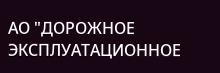АО "ДОРОЖНОЕ ЭКСПЛУАТАЦИОННОЕ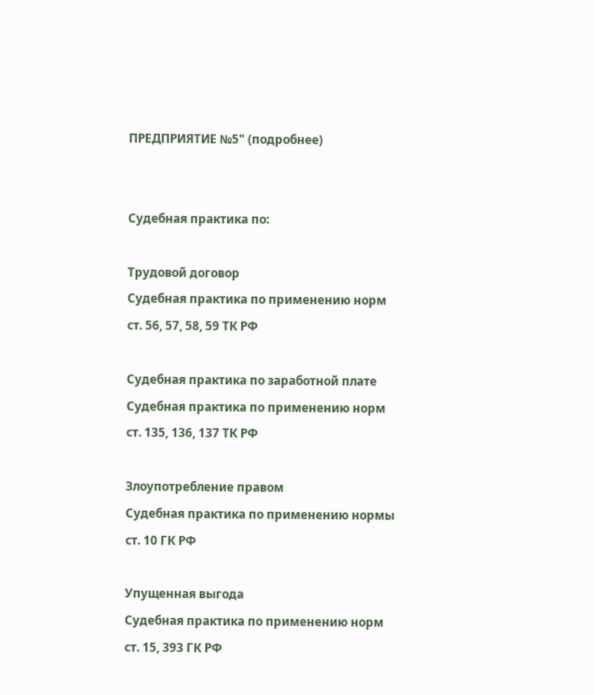ПРЕДПРИЯТИЕ №5" (подробнее)


Судебная практика по:

Трудовой договор
Судебная практика по применению норм ст. 56, 57, 58, 59 ТК РФ

Судебная практика по заработной плате
Судебная практика по применению норм ст. 135, 136, 137 ТК РФ

Злоупотребление правом
Судебная практика по применению нормы ст. 10 ГК РФ

Упущенная выгода
Судебная практика по применению норм ст. 15, 393 ГК РФ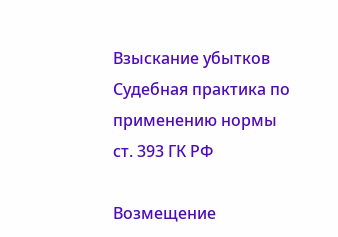Взыскание убытков
Судебная практика по применению нормы ст. 393 ГК РФ

Возмещение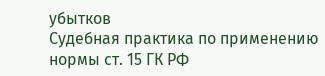убытков
Судебная практика по применению нормы ст. 15 ГК РФ